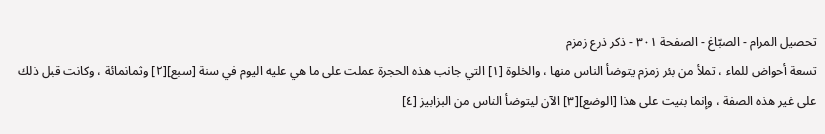تحصيل المرام - الصبّاغ - الصفحة ٣٠١ - ذكر ذرع زمزم
تسعة أحواض للماء ، تملأ من بئر زمزم يتوضأ الناس منها ، والخلوة [١] التي جانب هذه الحجرة عملت على ما هي عليه اليوم في سنة [سبع][٢] وثمانمائة ، وكانت قبل ذلك على غير هذه الصفة ، وإنما بنيت على هذا [الوضع][٣] الآن ليتوضأ الناس من البزابيز [٤]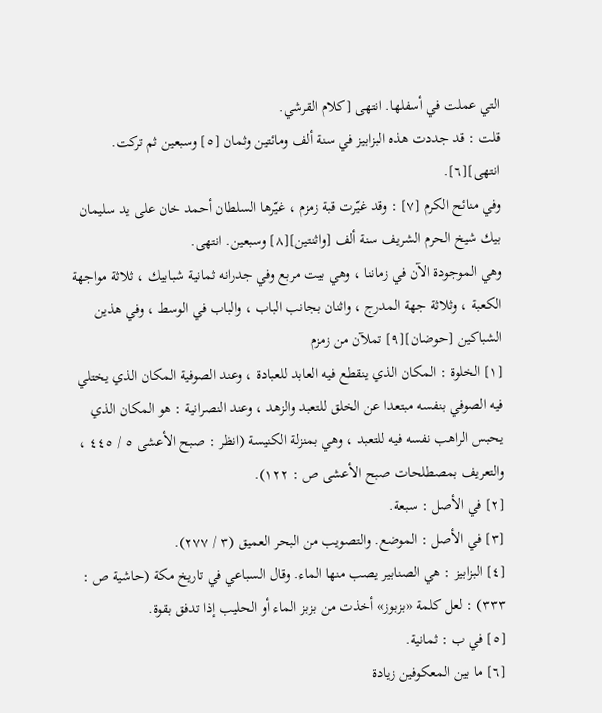التي عملت في أسفلها. انتهى [كلام القرشي.
قلت : قد جددت هذه البزابيز في سنة ألف ومائتين وثمان [٥] وسبعين ثم تركت. انتهى][٦].
وفي منائح الكرم [٧] : وقد غيّرت قبة زمزم ، غيّرها السلطان أحمد خان على يد سليمان بيك شيخ الحرم الشريف سنة ألف [واثنتين][٨] وسبعين. انتهى.
وهي الموجودة الآن في زماننا ، وهي بيت مربع وفي جدرانه ثمانية شبابيك ، ثلاثة مواجهة الكعبة ، وثلاثة جهة المدرج ، واثنان بجانب الباب ، والباب في الوسط ، وفي هذين الشباكين [حوضان][٩] تملآن من زمزم
[١] الخلوة : المكان الذي ينقطع فيه العابد للعبادة ، وعند الصوفية المكان الذي يختلي فيه الصوفي بنفسه مبتعدا عن الخلق للتعبد والزهد ، وعند النصرانية : هو المكان الذي يحبس الراهب نفسه فيه للتعبد ، وهي بمنزلة الكنيسة (انظر : صبح الأعشى ٥ / ٤٤٥ ، والتعريف بمصطلحات صبح الأعشى ص : ١٢٢).
[٢] في الأصل : سبعة.
[٣] في الأصل : الموضع. والتصويب من البحر العميق (٣ / ٢٧٧).
[٤] البزابيز : هي الصنابير يصب منها الماء. وقال السباعي في تاريخ مكة (حاشية ص : ٣٣٣) : لعل كلمة «بزبوز» أخذت من بزبز الماء أو الحليب إذا تدفق بقوة.
[٥] في ب : ثمانية.
[٦] ما بين المعكوفين زيادة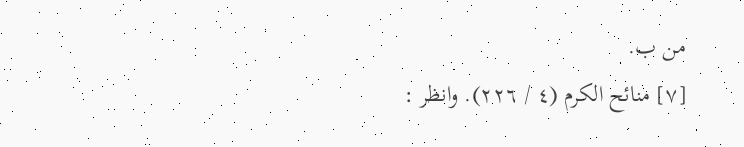من ب.
[٧] منائح الكرم (٤ / ٢٢٦). وانظر :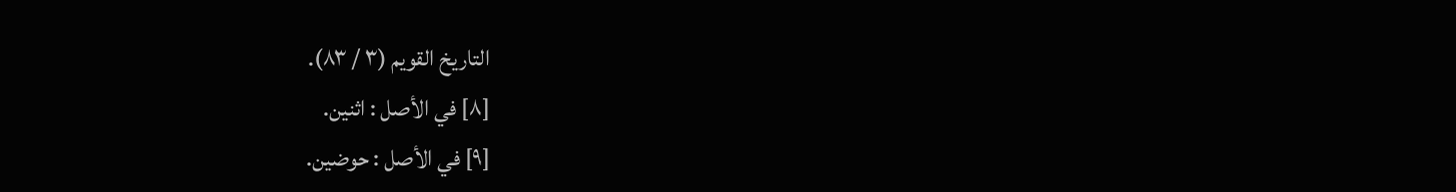التاريخ القويم (٣ / ٨٣).
[٨] في الأصل : اثنين.
[٩] في الأصل : حوضين.